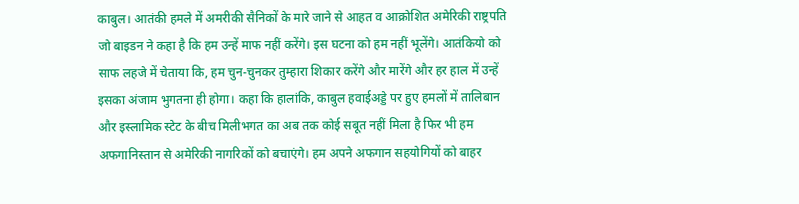काबुल। आतंकी हमले में अमरीकी सैनिकों के मारे जाने से आहत व आक्रोशित अमेरिकी राष्ट्रपति जो बाइडन ने कहा है कि हम उन्हें माफ नहीं करेंगे। इस घटना को हम नहीं भूलेंगे। आतंकियो को साफ लहजे में चेताया कि, हम चुन-चुनकर तुम्हारा शिकार करेंगे और मारेंगे और हर हाल में उन्हें इसका अंजाम भुगतना ही होगा। कहा कि हालांकि, काबुल हवाईअड्डे पर हुए हमलों में तालिबान और इस्लामिक स्टेट के बीच मिलीभगत का अब तक कोई सबूत नहीं मिला है फिर भी हम अफगानिस्तान से अमेरिकी नागरिकों को बचाएंगे। हम अपने अफगान सहयोगियों को बाहर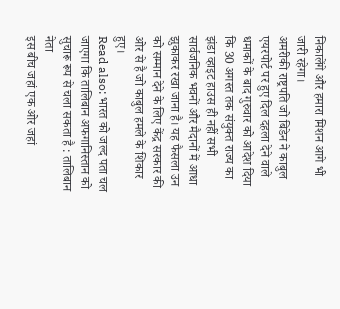निकालेंगे और हमारा मिशन आगे भी जारी रहेगा।
अमरीकी राष्ट्रपति जो बिडेन ने काबुल एयरपोर्ट पर हुए दिल दहला देने वाले धमाकों के बाद गुरुवार को आदेश दिया कि 30 अगस्त तक संयुक्त राज्य का झंडा व्हाइट हाउस ही नहीं सभी सार्वजनिक भवनों और मैदानों में आधा झुकाकर रखा जाना है। यह फैसला उन को सम्मान देने के लिए केंद्र सरकार की ओर से है जो काबुल हमले के शिकार हुए।
Read also: भारत को जल्द पता चल जाएगा कि तालिबान अफगानिस्तान को सुचारू रूप से चला सकता है : तालिबान नेता
इस बीच जहां एक ओर जहां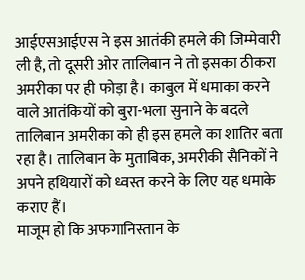आईएसआईएस ने इस आतंकी हमले की जिम्मेवारी ली है, तो दूसरी ओर तालिबान ने तो इसका ठीकरा अमरीका पर ही फोड़ा है। काबुल में धमाका करने वाले आतंकियों को बुरा-भला सुनाने के बदले तालिबान अमरीका को ही इस हमले का शातिर बता रहा है। तालिबान के मुताबिक, अमरीकी सैनिकों ने अपने हथियारों को ध्वस्त करने के लिए यह धमाके कराए हैं।
माजूम हो कि अफगानिस्तान के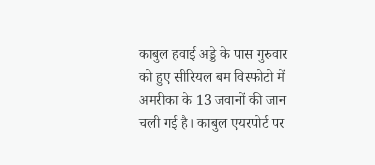काबुल हवाई अड्डे के पास गुरुवार को हुए सीरियल बम विस्फोटो में अमरीका के 13 जवानों की जान चली गई है। काबुल एयरपोर्ट पर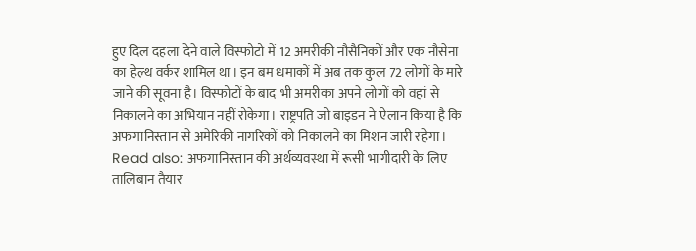हुए दिल दहला देने वाले विस्फोटो में 12 अमरीकी नौसैनिकों और एक नौसेना का हेल्थ वर्कर शामिल था। इन बम धमाकों में अब तक कुल 72 लोगों के मारे जाने की सूवना है। विस्फोटों के बाद भी अमरीका अपने लोगों को वहां से निकालने का अभियान नहीं रोकेगा। राष्ट्रपति जो बाइडन ने ऐलान किया है कि अफगानिस्तान से अमेरिकी नागरिकों को निकालने का मिशन जारी रहेगा।
Read also: अफगानिस्तान की अर्थव्यवस्था में रूसी भागीदारी के लिए तालिबान तैयार